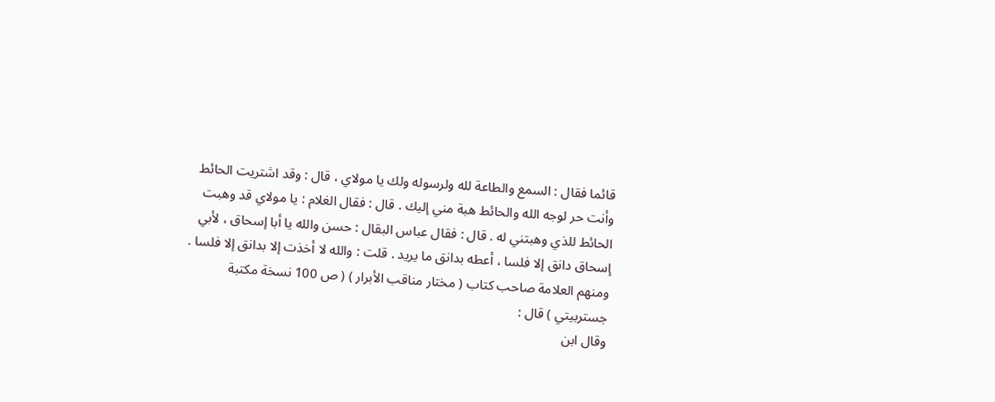قائما فقال : السمع والطاعة لله ولرسوله ولك يا مولاي ، قال : وقد اشتريت الحائط
وأنت حر لوجه الله والحائط هبة مني إليك . قال : فقال الغلام : يا مولاي قد وهبت
الحائط للذي وهبتني له . قال : فقال عباس البقال : حسن والله يا أبا إسحاق ، لأبي
إسحاق دانق إلا فلسا ، أعطه بدانق ما يريد . قلت : والله لا أخذت إلا بدانق إلا فلسا .
ومنهم العلامة صاحب كتاب ( مختار مناقب الأبرار ) ( ص 100 نسخة مكتبة
جستربيتي ) قال :
وقال ابن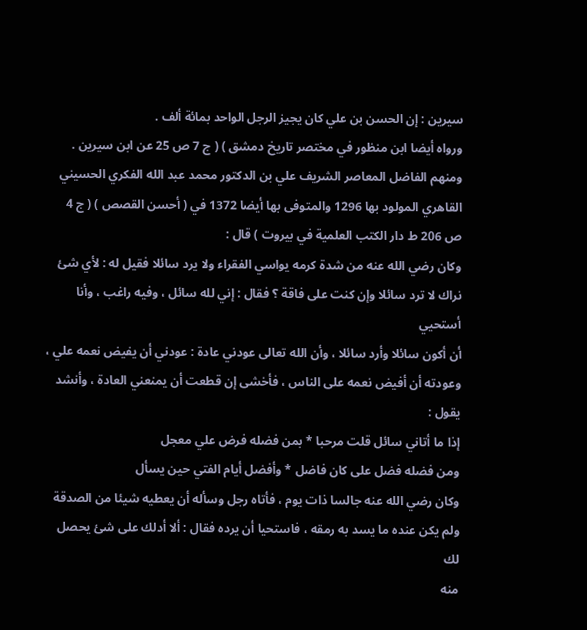سيرين : إن الحسن بن علي كان يجيز الرجل الواحد بمائة ألف .
ورواه أيضا ابن منظور في مختصر تاريخ دمشق ) ( ج 7 ص 25 عن ابن سيرين .
ومنهم الفاضل المعاصر الشريف علي بن الدكتور محمد عبد الله الفكري الحسيني
القاهري المولود بها 1296 والمتوفى بها أيضا 1372 في ( أحسن القصص ) ( ج 4
ص 206 ط دار الكتب العلمية في بيروت ) قال :
وكان رضي الله عنه من شدة كرمه يواسي الفقراء ولا يرد سائلا فقيل له : لأي شئ
نراك لا ترد سائلا وإن كنت على فاقة ؟ فقال : إني لله سائل ، وفيه راغب ، وأنا أستحيي
أن أكون سائلا وأرد سائلا ، وأن الله تعالى عودني عادة : عودني أن يفيض نعمه علي ،
وعودته أن أفيض نعمه على الناس ، فأخشى إن قطعت أن يمنعني العادة ، وأنشد يقول :
إذا ما أتاني سائل قلت مرحبا * بمن فضله فرض علي معجل
ومن فضله فضل على كان فاضل * وأفضل أيام الفتي حين يسأل
وكان رضي الله عنه جالسا ذات يوم ، فأتاه رجل وسأله أن يعطيه شيئا من الصدقة
ولم يكن عنده ما يسد به رمقه ، فاستحيا أن يرده فقال : ألا أدلك على شئ يحصل لك
منه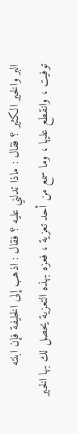البر والخير الكثير ؟ فقال : ماذا تدلني عليه ؟ فقال : اذهب إلى الخليفة فإن ابنته
توفيت ، وانقطع عليها ، وما سمع من أحد تعزية ، فعزه بهذه التعزية يحصل لك بها الخير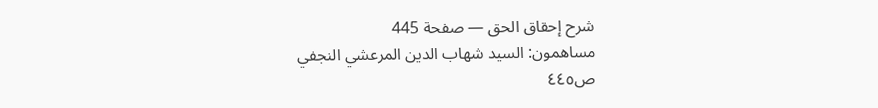شرح إحقاق الحق — صفحة 445
مساهمون: السيد شهاب الدين المرعشي النجفي
ص٤٤٥